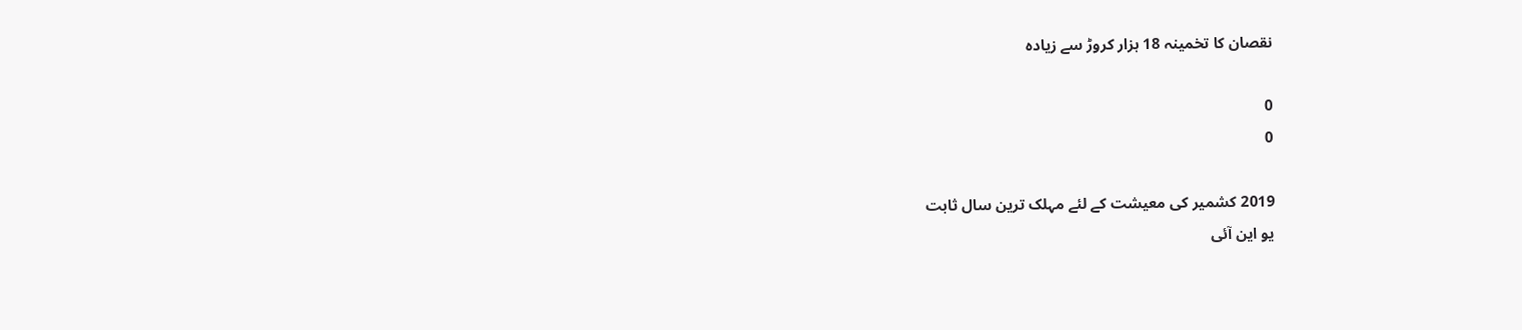نقصان کا تخمینہ 18 ہزار کروڑ سے زیادہ

0
0

2019 کشمیر کی معیشت کے لئے مہلک ترین سال ثابت
یو این آئی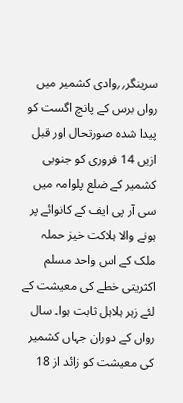سرینگر؍؍وادی کشمیر میں رواں برس کے پانچ اگست کو پیدا شدہ صورتحال اور قبل ازیں 14 فروری کو جنوبی کشمیر کے ضلع پلوامہ میں سی آر پی ایف کے کانوائے پر ہونے والا ہلاکت خیز حملہ ملک کے اس واحد مسلم اکثریتی خطے کی معیشت کے لئے زہر ہلاہل ثابت ہوا۔ سال رواں کے دوران جہاں کشمیر کی معیشت کو زائد از 18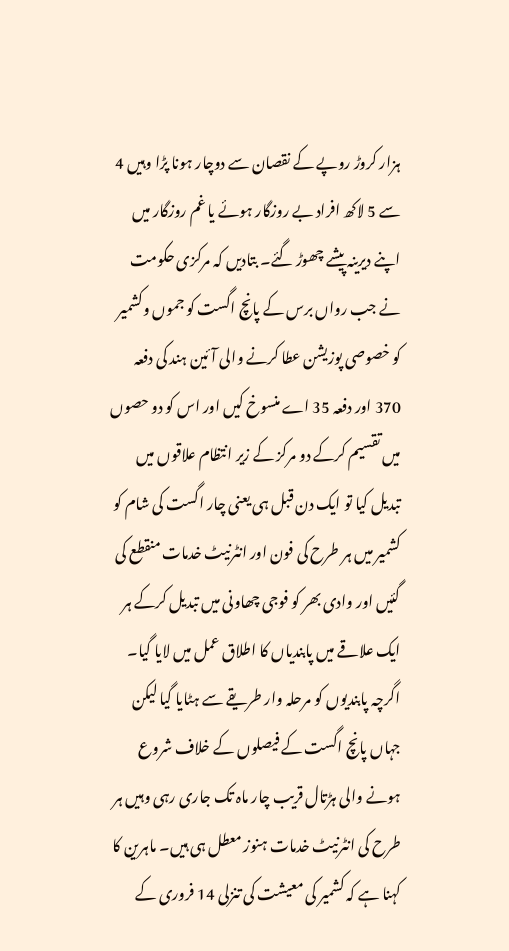ہزار کروڑ روپے کے نقصان سے دوچار ہونا پڑا وہیں 4 سے 5 لاکھ افراد بے روزگار ہوئے یا غم روزگار میں اپنے دیرینہ پیشے چھوڑ گئے۔ بتادیں کہ مرکزی حکومت نے جب رواں برس کے پانچ اگست کو جموں وکشمیر کو خصوصی پوزیشن عطا کرنے والی آئین ہند کی دفعہ 370 اور دفعہ 35 اے منسوخ کیں اور اس کو دو حصوں میں تقسیم کرکے دو مرکز کے زیر انتظام علاقوں میں تبدیل کیا تو ایک دن قبل ہی یعنی چار اگست کی شام کو کشمیر میں ہر طرح کی فون اور انٹرنیٹ خدمات منقطع کی گئیں اور وادی بھر کو فوجی چھاونی میں تبدیل کرکے ہر ایک علاقے میں پابندیاں کا اطلاق عمل میں لایا گیا۔ اگرچہ پابندیوں کو مرحلہ وار طریقے سے ہٹایا گیا لیکن جہاں پانچ اگست کے فیصلوں کے خلاف شروع ہونے والی ہڑتال قریب چار ماہ تک جاری رہی وہیں ہر طرح کی انٹرنیٹ خدمات ہنوز معطل ہی ہیں۔ ماہرین کا کہنا ہے کہ کشمیر کی معیشت کی تنزلی 14 فروری کے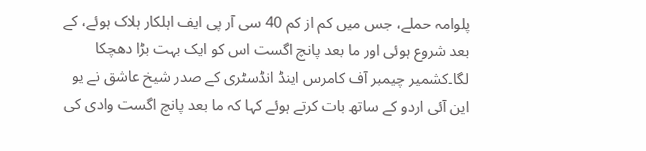پلوامہ حملے، جس میں کم از کم 40 سی آر پی ایف اہلکار ہلاک ہوئے، کے بعد شروع ہوئی اور ما بعد پانچ اگست اس کو ایک بہت بڑا دھچکا لگا۔کشمیر چیمبر آف کامرس اینڈ انڈسٹری کے صدر شیخ عاشق نے یو این آئی اردو کے ساتھ بات کرتے ہوئے کہا کہ ما بعد پانچ اگست وادی کی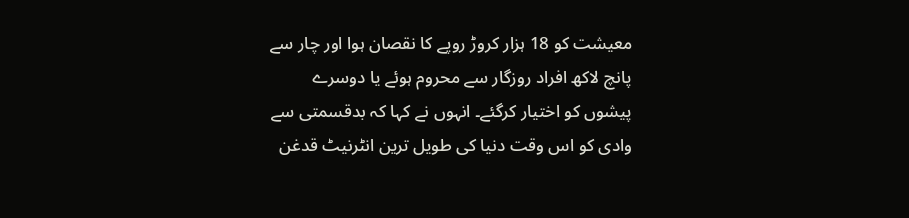معیشت کو 18 ہزار کروڑ روپے کا نقصان ہوا اور چار سے پانچ لاکھ افراد روزگار سے محروم ہوئے یا دوسرے پیشوں کو اختیار کرگئے۔ انہوں نے کہا کہ بدقسمتی سے وادی کو اس وقت دنیا کی طویل ترین انٹرنیٹ قدغن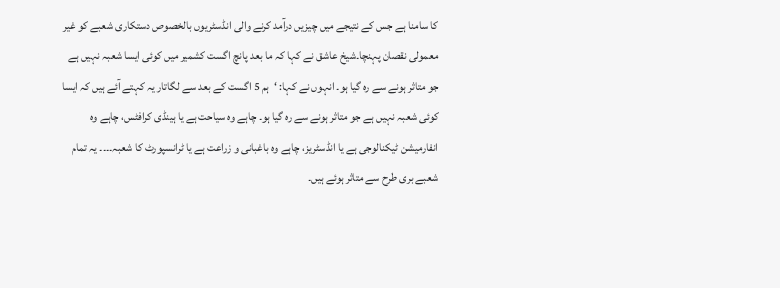کا سامنا ہے جس کے نتیجے میں چیزیں درآمد کرنے والی انڈسٹریوں بالخصوص دستکاری شعبے کو غیر معمولی نقصان پہنچا۔شیخ عاشق نے کہا کہ ما بعد پانچ اگست کشمیر میں کوئی ایسا شعبہ نہیں ہے جو متاثر ہونے سے رہ گیا ہو۔ انہوں نے کہا: ‘ہم 5 اگست کے بعد سے لگاتار یہ کہتے آئے ہیں کہ ایسا کوئی شعبہ نہیں ہے جو متاثر ہونے سے رہ گیا ہو۔ چاہے وہ سیاحت ہے یا ہینڈی کرافٹس، چاہے وہ انفارمیشن ٹیکنالوجی ہے یا انڈسٹریز، چاہے وہ باغبانی و زراعت ہے یا ٹرانسپورٹ کا شعبہ۔۔۔۔ یہ تمام شعبے بری طرح سے متاثر ہوئے ہیں۔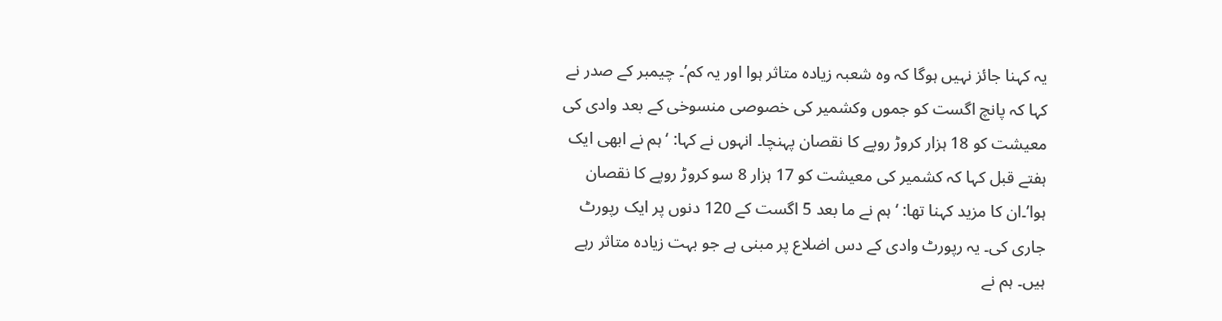یہ کہنا جائز نہیں ہوگا کہ وہ شعبہ زیادہ متاثر ہوا اور یہ کم’۔ چیمبر کے صدر نے کہا کہ پانچ اگست کو جموں وکشمیر کی خصوصی منسوخی کے بعد وادی کی معیشت کو 18 ہزار کروڑ روپے کا نقصان پہنچا۔ انہوں نے کہا: ‘ہم نے ابھی ایک ہفتے قبل کہا کہ کشمیر کی معیشت کو 17 ہزار 8 سو کروڑ روپے کا نقصان ہوا’۔ان کا مزید کہنا تھا: ‘ہم نے ما بعد 5 اگست کے 120 دنوں پر ایک رپورٹ جاری کی۔ یہ رپورٹ وادی کے دس اضلاع پر مبنی ہے جو بہت زیادہ متاثر رہے ہیں۔ ہم نے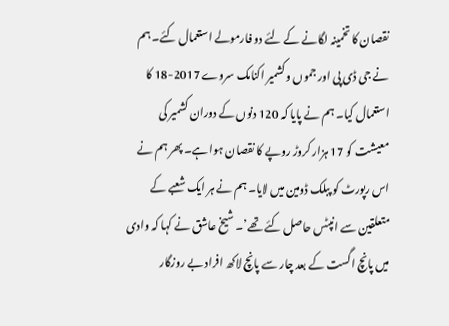نقصان کا تخمینہ لگانے کے لئے دو فارمولے استعمال کئے۔ ہم نے جی ڈی پی اور جموں وکشمیر اکنامک سروے 2017-18 کا استعمال کیا۔ ہم نے پایا کہ 120 دنوں کے دوران کشمیر کی معیشت کو 17 ہزار کروڑ روپے کا نقصان ہوا ہے۔ پھر ہم نے اس رپورٹ کو پبلک ڈومین میں لایا۔ ہم نے ہر ایک شعبے کے متعلقین سے انپٹس حاصل کئے تھے’۔ شیخ عاشق نے کہا کہ وادی میں پانچ اگست کے بعد چار سے پانچ لاکھ افراد بے روزگار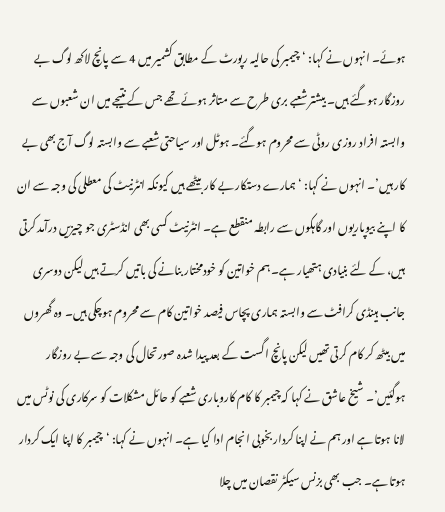ہوئے۔ انہوں نے کہا: ‘چیمبر کی حالیہ رپورٹ کے مطابق کشمیر میں 4 سے پانچ لاکھ لوگ بے روزگار ہوگئے ہیں۔ بیشتر شعبے بری طرح سے متاثر ہوئے تھے جس کے نتیجے میں ان شعبوں سے وابستہ افراد روزی روٹی سے محروم ہوگئے۔ ہوٹل اور سیاحتی شعبے سے وابستہ لوگ آج بھی بے کار ہیں’۔ انہوں نے کہا: ‘ہمارے دستکار بے کار بیٹھے ہیں کیونکہ انٹرنیٹ کی معطلی کی وجہ سے ان کا اپنے بیوپاریوں اور گاہکوں سے رابطہ منقطع ہے۔ انٹرنیٹ کسی بھی انڈسٹری جو چیزیں درآمد کرتی ہیں، کے لئے بنیادی ہتھیار ہے۔ ہم خواتین کو خودمختار بنانے کی باتیں کرتے ہیں لیکن دوسری جانب ہینڈی کرافٹ سے وابستہ ہماری پچاس فیصد خواتین کام سے محروم ہوچکی ہیں۔ وہ گھروں میں بیٹھ کر کام کرتی تھیں لیکن پانچ اگست کے بعد پیدا شدہ صورتحال کی وجہ سے بے روزگار ہوگئیں’۔ شیخ عاشق نے کہا کہ چیمبر کا کام کاروباری شعبے کو حائل مشکلات کو سرکاری کی نوٹس میں لانا ہوتا ہے اور ہم نے اپنا کردار بخوبی انجام ادا کیا ہے۔ انہوں نے کہا: ‘چیمبر کا اپنا ایک کردار ہوتا ہے۔ جب بھی بزنس سیکٹر نقصان میں چلا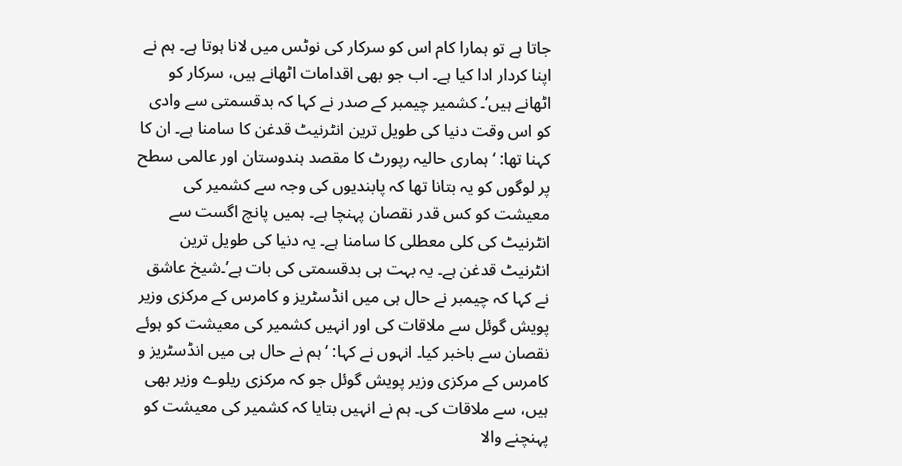جاتا ہے تو ہمارا کام اس کو سرکار کی نوٹس میں لانا ہوتا ہے۔ ہم نے اپنا کردار ادا کیا ہے۔ اب جو بھی اقدامات اٹھانے ہیں، سرکار کو اٹھانے ہیں’۔ کشمیر چیمبر کے صدر نے کہا کہ بدقسمتی سے وادی کو اس وقت دنیا کی طویل ترین انٹرنیٹ قدغن کا سامنا ہے۔ ان کا کہنا تھا: ‘ہماری حالیہ رپورٹ کا مقصد ہندوستان اور عالمی سطح پر لوگوں کو یہ بتانا تھا کہ پابندیوں کی وجہ سے کشمیر کی معیشت کو کس قدر نقصان پہنچا ہے۔ ہمیں پانچ اگست سے انٹرنیٹ کی کلی معطلی کا سامنا ہے۔ یہ دنیا کی طویل ترین انٹرنیٹ قدغن ہے۔ یہ بہت ہی بدقسمتی کی بات ہے’۔شیخ عاشق نے کہا کہ چیمبر نے حال ہی میں انڈسٹریز و کامرس کے مرکزی وزیر پویش گوئل سے ملاقات کی اور انہیں کشمیر کی معیشت کو ہوئے نقصان سے باخبر کیا۔ انہوں نے کہا: ‘ہم نے حال ہی میں انڈسٹریز و کامرس کے مرکزی وزیر پویش گوئل جو کہ مرکزی ریلوے وزیر بھی ہیں، سے ملاقات کی۔ ہم نے انہیں بتایا کہ کشمیر کی معیشت کو پہنچنے والا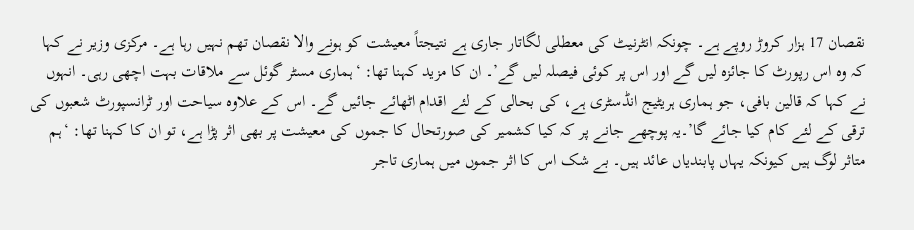نقصان 17 ہزار کروڑ روپے ہے۔ چونکہ انٹرنیٹ کی معطلی لگاتار جاری ہے نتیجتاً معیشت کو ہونے والا نقصان تھم نہیں رہا ہے۔ مرکزی وزیر نے کہا کہ وہ اس رپورٹ کا جائزہ لیں گے اور اس پر کوئی فیصلہ لیں گے’۔ ان کا مزید کہنا تھا: ‘ہماری مسٹر گوئل سے ملاقات بہت اچھی رہی۔ انہوں نے کہا کہ قالین بافی، جو ہماری ہریٹیج انڈسٹری ہے، کی بحالی کے لئے اقدام اٹھائے جائیں گے۔ اس کے علاوہ سیاحت اور ٹرانسپورٹ شعبوں کی ترقی کے لئے کام کیا جائے گا’۔یہ پوچھے جانے پر کہ کیا کشمیر کی صورتحال کا جموں کی معیشت پر بھی اثر پڑا ہے، تو ان کا کہنا تھا: ‘ہم متاثر لوگ ہیں کیونکہ یہاں پابندیاں عائد ہیں۔ بے شک اس کا اثر جموں میں ہماری تاجر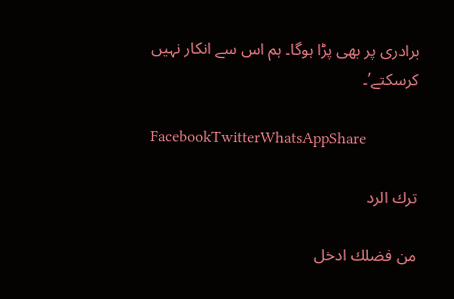برادری پر بھی پڑا ہوگا۔ ہم اس سے انکار نہیں کرسکتے’۔

FacebookTwitterWhatsAppShare

ترك الرد

من فضلك ادخل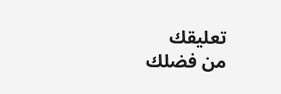تعليقك
من فضلك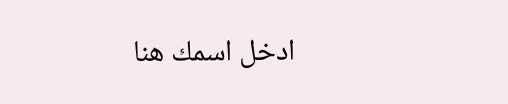ادخل اسمك هنا